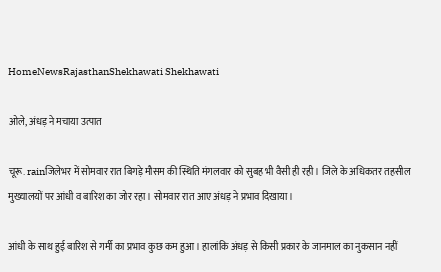HomeNewsRajasthanShekhawati Shekhawati

ओले, अंधड़ ने मचाया उत्पात

चूरू. rainजिलेभर में सोमवार रात बिगड़े मौसम की स्थिति मंगलवार को सुबह भी वैसी ही रही। जिले के अधिकतर तहसील मुख्यालयों पर आंधी व बारिश का जोर रहा। सोमवार रात आए अंधड़ ने प्रभाव दिखाया।

आंधी के साथ हुई बारिश से गर्मी का प्रभाव कुछ कम हुआ। हालांकि अंधड़ से किसी प्रकार के जानमाल का नुकसान नहीं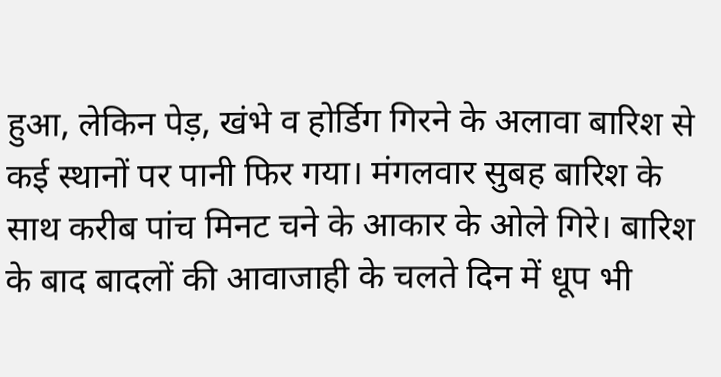हुआ, लेकिन पेड़, खंभे व होर्डिग गिरने के अलावा बारिश से कई स्थानों पर पानी फिर गया। मंगलवार सुबह बारिश के साथ करीब पांच मिनट चने के आकार के ओले गिरे। बारिश के बाद बादलों की आवाजाही के चलते दिन में धूप भी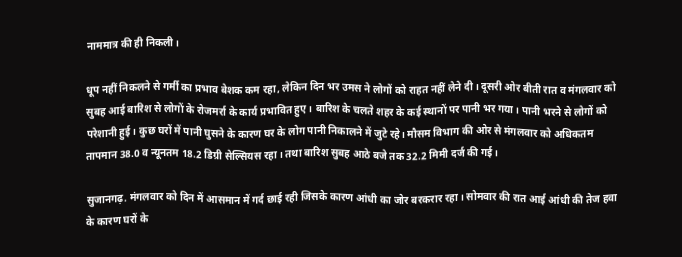नाममात्र की ही निकली।

धूप नहीं निकलने से गर्मी का प्रभाव बेशक कम रहा, लेकिन दिन भर उमस ने लोगों को राहत नहीं लेने दी। दूसरी ओर बीती रात व मंगलवार को सुबह आई बारिश से लोगों के रोजमर्रा के कार्य प्रभावित हुए। बारिश के चलते शहर के कई स्थानों पर पानी भर गया। पानी भरने से लोगों को परेशानी हुई। कुछ घरों में पानी घुसने के कारण घर के लोग पानी निकालने में जुटे रहे। मौसम विभाग की ओर से मंगलवार को अधिकतम तापमान 38.0 व न्यूनतम 18.2 डिग्री सेल्सियस रहा। तथा बारिश सुबह आठे बजे तक 32.2 मिमी दर्ज की गई।

सुजानगढ़. मंगलवार को दिन में आसमान में गर्द छाई रही जिसके कारण आंधी का जोर बरकरार रहा। सोमवार की रात आई आंधी की तेज हवा के कारण घरों के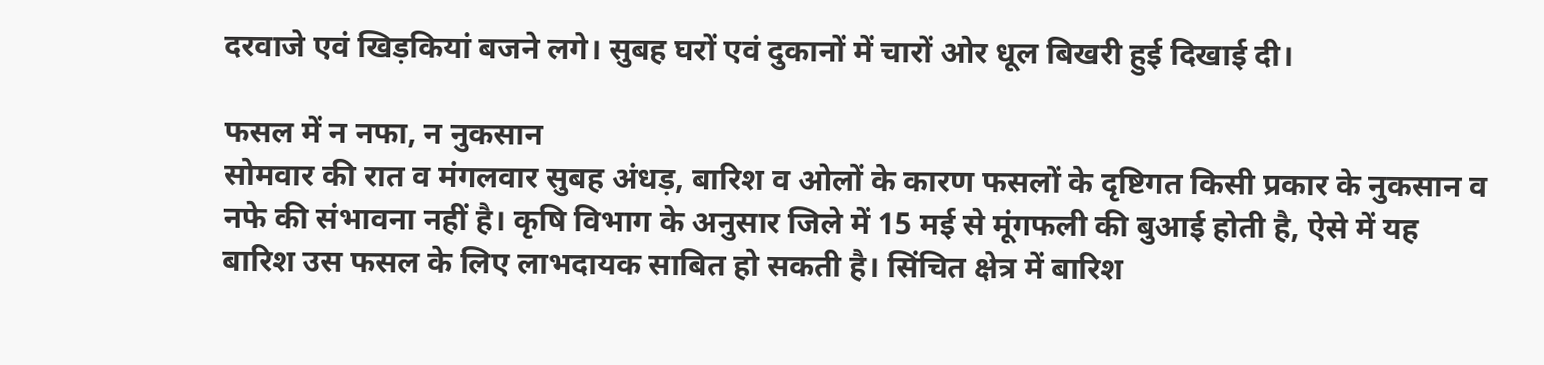दरवाजे एवं खिड़कियां बजने लगे। सुबह घरों एवं दुकानों में चारों ओर धूल बिखरी हुई दिखाई दी।

फसल में न नफा, न नुकसान
सोमवार की रात व मंगलवार सुबह अंधड़, बारिश व ओलों के कारण फसलों के दृष्टिगत किसी प्रकार के नुकसान व नफे की संभावना नहीं है। कृषि विभाग के अनुसार जिले में 15 मई से मूंगफली की बुआई होती है, ऐसे में यह बारिश उस फसल के लिए लाभदायक साबित हो सकती है। सिंचित क्षेत्र में बारिश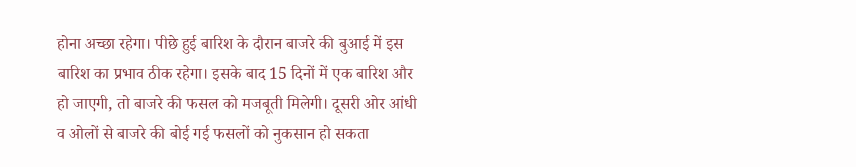होना अच्छा रहेगा। पीछे हुई बारिश के दौरान बाजरे की बुआई में इस बारिश का प्रभाव ठीक रहेगा। इसके बाद 15 दिनों में एक बारिश और हो जाएगी, तो बाजरे की फसल को मजबूती मिलेगी। दूसरी ओर आंधी व ओलों से बाजरे की बोई गई फसलों को नुकसान हो सकता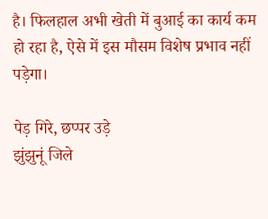है। फिलहाल अभी खेती में बुआई का कार्य कम हो रहा है, ऐसे में इस मौसम विशेष प्रभाव नहीं पड़ेगा।

पेड़ गिरे, छप्पर उड़े
झुंझुनूं जिले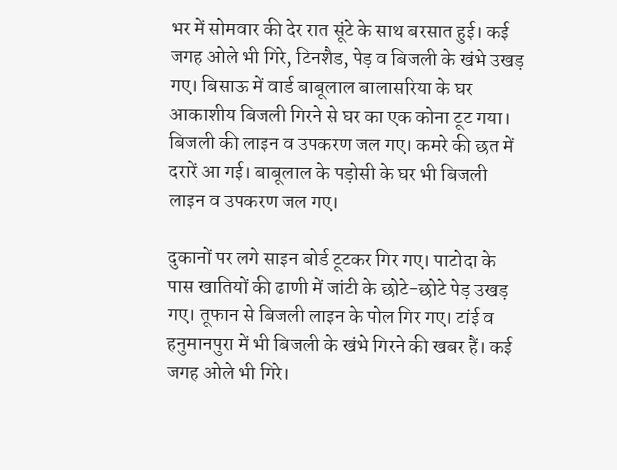भर में सोमवार की देर रात सूंटे के साथ बरसात हुई। कई जगह ओले भी गिरे, टिनशैड, पेड़ व बिजली के खंभे उखड़ गए। बिसाऊ में वार्ड बाबूलाल बालासरिया के घर आकाशीय बिजली गिरने से घर का एक कोना टूट गया। बिजली की लाइन व उपकरण जल गए। कमरे की छत में दरारें आ गई। बाबूलाल के पड़ोसी के घर भी बिजली लाइन व उपकरण जल गए।

दुकानों पर लगे साइन बोर्ड टूटकर गिर गए। पाटोदा के पास खातियों की ढाणी में जांटी के छोटे-छोटे पेड़ उखड़ गए। तूफान से बिजली लाइन के पोल गिर गए। टांई व हनुमानपुरा में भी बिजली के खंभे गिरने की खबर हैं। कई जगह ओले भी गिरे।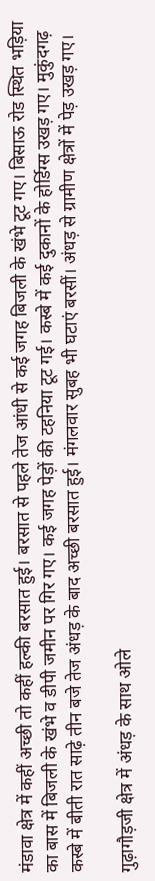मंडावा क्षेत्र में कहीं अच्छी तो कहीं हल्की बरसात हुई। बरसात से पहले तेज आंधी से कई जगह बिजली के खंभे टूट गए। बिसाऊ रोड स्थित भड़िया का बास में बिजली के खंभे व डीपी जमीन पर गिर गए। कई जगह पेड़ों की टहनिया टूट गई। कस्बे में कई दुकानों के होर्डिग्स उखड़ गए। मुकुंदगढ़ कस्बे में बीती रात साढ़े तीन बजे तेज अंधड़ के बाद अच्छी बरसात हुई। मंगलवार सुबह भी घटाएं बरसीं। अंधड़ से ग्रामीण क्षेत्रों में पेड़ उखड़ गए।

गुढ़ागौड़जी क्षेत्र में अंधड़ के साथ ओले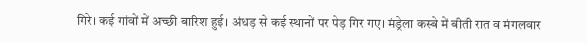गिरे। कई गांवों में अच्छी बारिश हुई। अंधड़ से कई स्थानों पर पेड़ गिर गए। मंड्रेला कस्बे में बीती रात व मंगलवार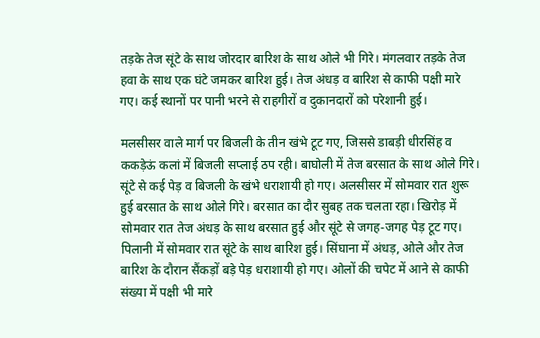तड़के तेज सूंटे के साथ जोरदार बारिश के साथ ओले भी गिरे। मंगलवार तड़के तेज हवा के साथ एक घंटे जमकर बारिश हुई। तेज अंधड़ व बारिश से काफी पक्षी मारे गए। कई स्थानों पर पानी भरने से राहगीरों व दुकानदारों को परेशानी हुई।

मलसीसर वाले मार्ग पर बिजली के तीन खंभे टूट गए, जिससे डाबड़ी धीरसिंह व ककड़ेऊं कलां में बिजली सप्लाई ठप रही। बाघोली में तेज बरसात के साथ ओले गिरे। सूंटे से कई पेड़ व बिजली के खंभे धराशायी हो गए। अलसीसर में सोमवार रात शुरू हुई बरसात के साथ ओले गिरे। बरसात का दौर सुबह तक चलता रहा। खिरोड़ में सोमवार रात तेज अंधड़ के साथ बरसात हुई और सूंटे से जगह-जगह पेड़ टूट गए। पिलानी में सोमवार रात सूंटे के साथ बारिश हुई। सिंघाना में अंधड़, ओले और तेज बारिश के दौरान सैंकड़ों बड़े पेड़ धराशायी हो गए। ओलों की चपेट में आने से काफी संख्या में पक्षी भी मारे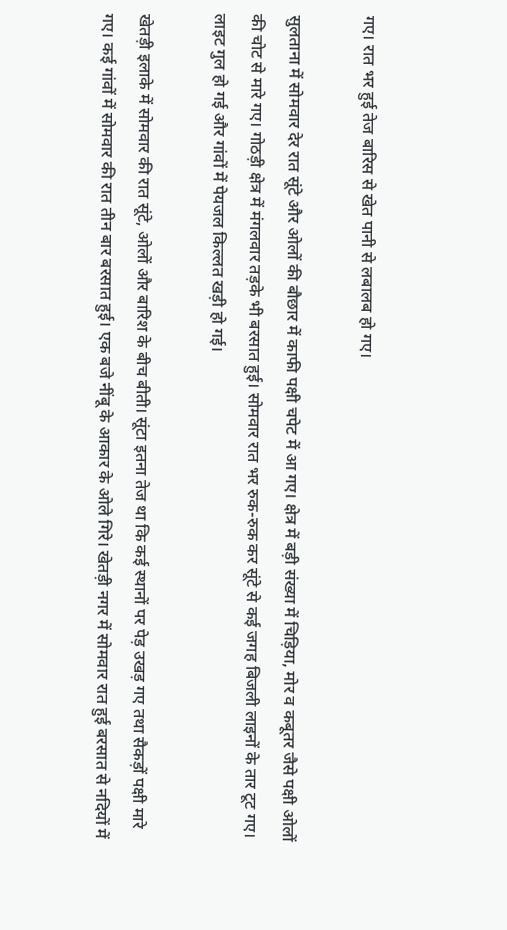गए। रात भर हुई तेज बारिस से खेत पानी से लबालब हो गए।

सुलताना में सोमवार देर रात सूंटे और ओलों की बौछार में काफी पक्षी चपेट में आ गए। क्षेत्र में बड़ी संख्या में चिड़िया, मोर व कबूतर जैसे पक्षी ओलों की चोट से मारे गए। गोठड़ी क्षेत्र में मंगलवार तड़के भी बरसात हुई। सोमवार रात भर रुक-रुक कर सूंटे से कई जगह बिजली लाइनों के तार टूट गए। लाइट गुल हो गई और गांवों में पेयजल किल्लत खड़ी हो गई।

खेतड़ी इलाके में सोमवार की रात सूंटे, ओलों और बारिश के बीच बीती। सूंटा इतना तेज था कि कई स्थानों पर पेड़ उखड़ गए तथा सैकड़ों पक्षी मारे गए। कई गांवों में सोमवार की रात तीन बार बरसात हुई। एक बजे नींबू के आकार के ओले गिरे। खेतड़ी नगर में सोमवार रात हुई बरसात से नदियों में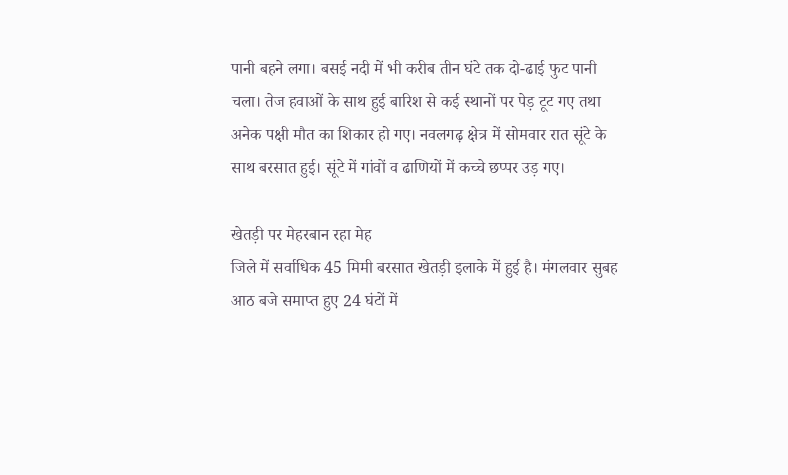पानी बहने लगा। बसई नदी में भी करीब तीन घंटे तक दो-ढाई फुट पानी चला। तेज हवाओं के साथ हुई बारिश से कई स्थानों पर पेड़ टूट गए तथा अनेक पक्षी मौत का शिकार हो गए। नवलगढ़ क्षेत्र में सोमवार रात सूंटे के साथ बरसात हुई। सूंटे में गांवों व ढाणियों में कच्चे छप्पर उड़ गए।

खेतड़ी पर मेहरबान रहा मेह
जिले में सर्वाधिक 45 मिमी बरसात खेतड़ी इलाके में हुई है। मंगलवार सुबह आठ बजे समाप्त हुए 24 घंटों में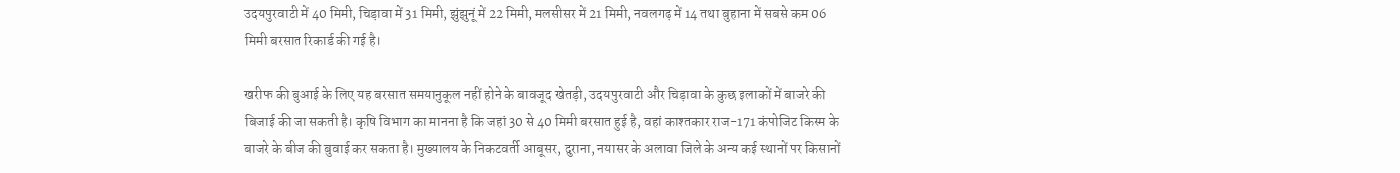उदयपुरवाटी में 40 मिमी, चिड़ावा में 31 मिमी, झुंझुनूं में 22 मिमी, मलसीसर में 21 मिमी, नवलगढ़ में 14 तथा बुहाना में सबसे कम 06 मिमी बरसात रिकार्ड की गई है।

खरीफ की बुआई के लिए यह बरसात समयानुकूल नहीं होने के बावजूद खेतड़ी, उदयपुरवाटी और चिड़ावा के कुछ इलाकों में बाजरे की बिजाई की जा सकती है। कृषि विभाग का मानना है कि जहां 30 से 40 मिमी बरसात हुई है, वहां काश्तकार राज-171 कंपोजिट किस्म के बाजरे के बीज की बुवाई कर सकता है। मुख्यालय के निकटवर्ती आबूसर, दुराना, नयासर के अलावा जिले के अन्य कई स्थानों पर किसानों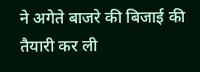ने अगेते बाजरे की बिजाई की तैयारी कर ली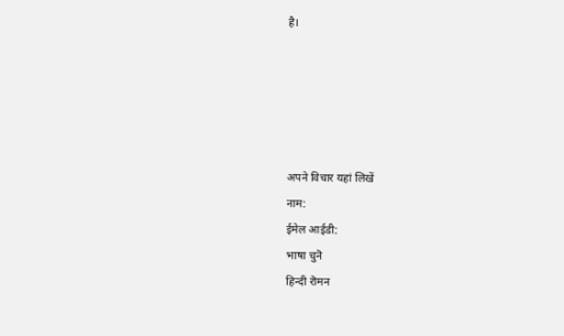है।





अपने विचार यहां लिखें
नाम:
ईमेल आईडी:
भाषा चुनॆ
हिन्दी रॊमन‌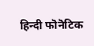हिन्दी फॊनॆटिक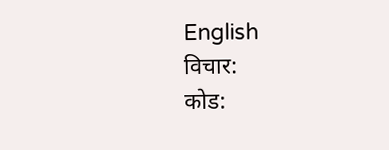English
विचार:
कोड: